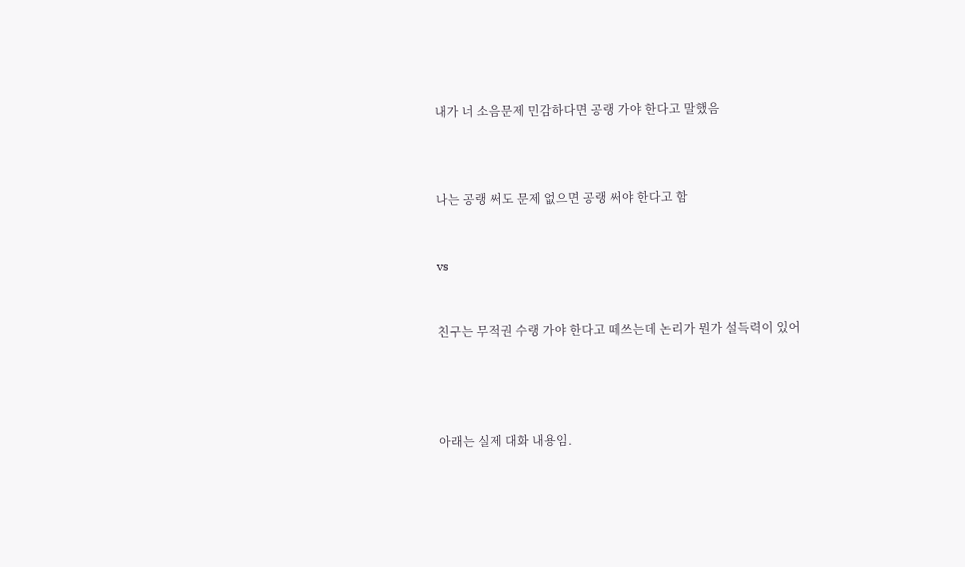내가 너 소음문제 민감하다면 공랭 가야 한다고 말했음



나는 공랭 써도 문제 없으면 공랭 써야 한다고 함


vs


친구는 무적권 수랭 가야 한다고 떼쓰는데 논리가 뭔가 설득력이 있어




아래는 실제 대화 내용임.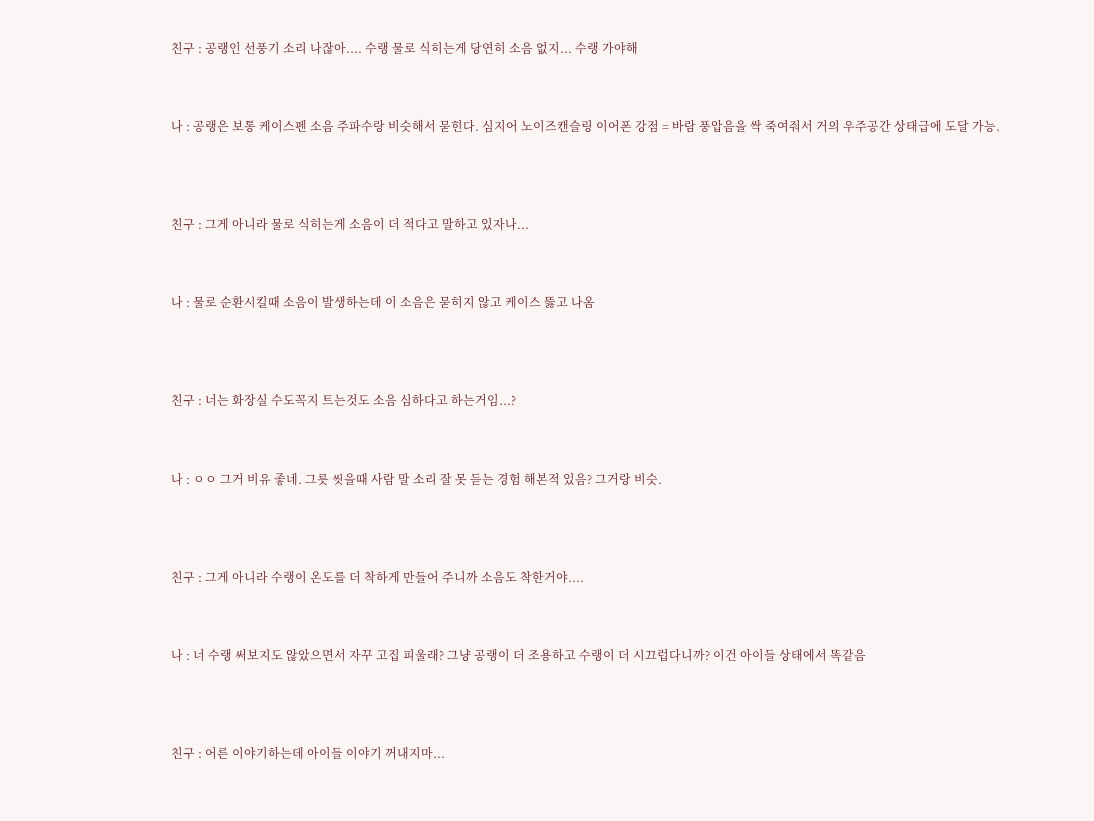친구 : 공랭인 선풍기 소리 나잖아.... 수랭 물로 식히는게 당연히 소음 없지... 수랭 가야해



나 : 공랭은 보통 케이스펜 소음 주파수랑 비슷해서 묻힌다. 심지어 노이즈캔슬링 이어폰 강점 = 바람 풍압음을 싹 죽여줘서 거의 우주공간 상태급에 도달 가능.




친구 : 그게 아니라 물로 식히는게 소음이 더 적다고 말하고 있자나...



나 : 물로 순환시킬때 소음이 발생하는데 이 소음은 묻히지 않고 케이스 뚫고 나옴




친구 : 너는 화장실 수도꼭지 트는것도 소음 심하다고 하는거임...?



나 : ㅇㅇ 그거 비유 좋네. 그릇 씻을때 사람 말 소리 잘 못 듣는 경험 해본적 있음? 그거랑 비슷.




친구 : 그게 아니라 수랭이 온도를 더 착하게 만들어 주니까 소음도 착한거야....



나 : 너 수랭 써보지도 않았으면서 자꾸 고집 피울래? 그냥 공랭이 더 조용하고 수랭이 더 시끄럽다니까? 이건 아이들 상태에서 똑같음




친구 : 어른 이야기하는데 아이들 이야기 꺼내지마...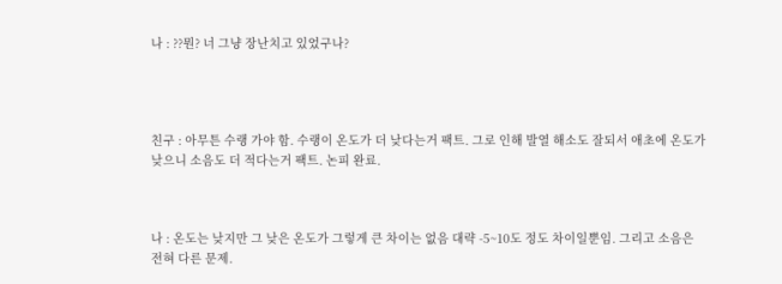나 : ??뭔? 너 그냥 장난치고 있었구나?




친구 : 아무튼 수랭 가야 함. 수랭이 온도가 더 낮다는거 팩트. 그로 인해 발열 해소도 잘되서 애초에 온도가 낮으니 소음도 더 적다는거 팩트. 논피 완료.



나 : 온도는 낮지만 그 낮은 온도가 그렇게 큰 차이는 없음 대략 -5~10도 정도 차이일뿐임. 그리고 소음은 전혀 다른 문제.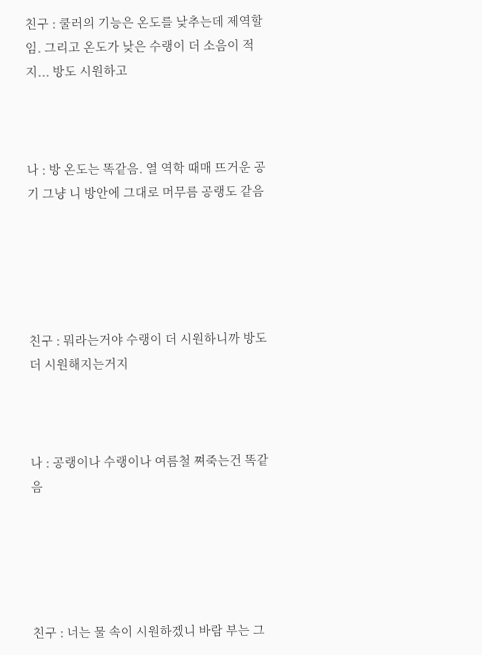친구 : 쿨러의 기능은 온도를 낮추는데 제역할임. 그리고 온도가 낮은 수랭이 더 소음이 적지... 방도 시원하고



나 : 방 온도는 똑같음. 열 역학 때매 뜨거운 공기 그냥 니 방안에 그대로 머무름 공랭도 같음





친구 : 뭐라는거야 수랭이 더 시원하니까 방도 더 시원해지는거지



나 : 공랭이나 수랭이나 여름철 쪄죽는건 똑같음





친구 : 너는 물 속이 시원하겠니 바람 부는 그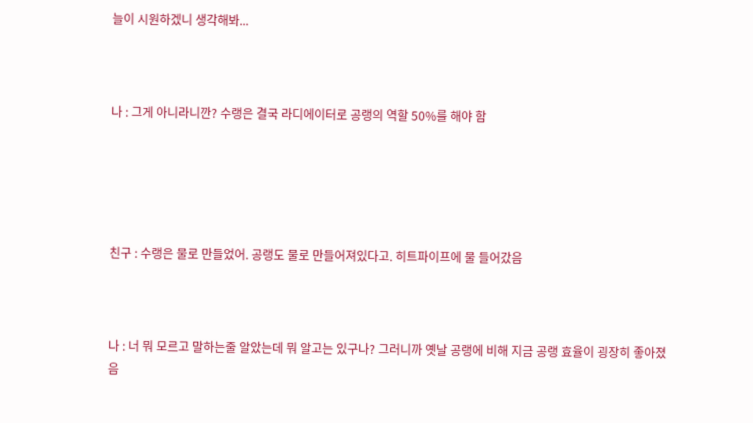늘이 시원하겠니 생각해봐...



나 : 그게 아니라니깐? 수랭은 결국 라디에이터로 공랭의 역할 50%를 해야 함





친구 : 수랭은 물로 만들었어. 공랭도 물로 만들어져있다고. 히트파이프에 물 들어갔음



나 : 너 뭐 모르고 말하는줄 알았는데 뭐 알고는 있구나? 그러니까 옛날 공랭에 비해 지금 공랭 효율이 굉장히 좋아졌음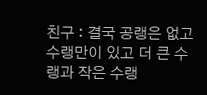친구 : 결국 공랭은 없고 수랭만이 있고 더 큰 수랭과 작은 수랭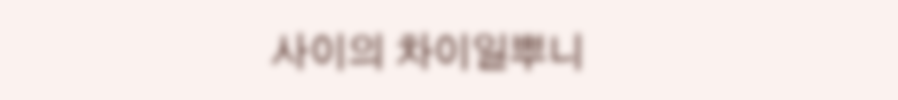사이의 차이일뿌니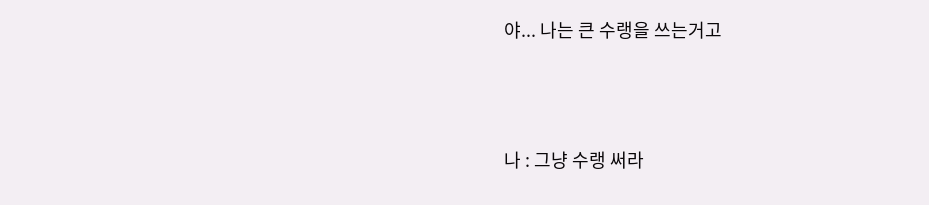야... 나는 큰 수랭을 쓰는거고



나 : 그냥 수랭 써라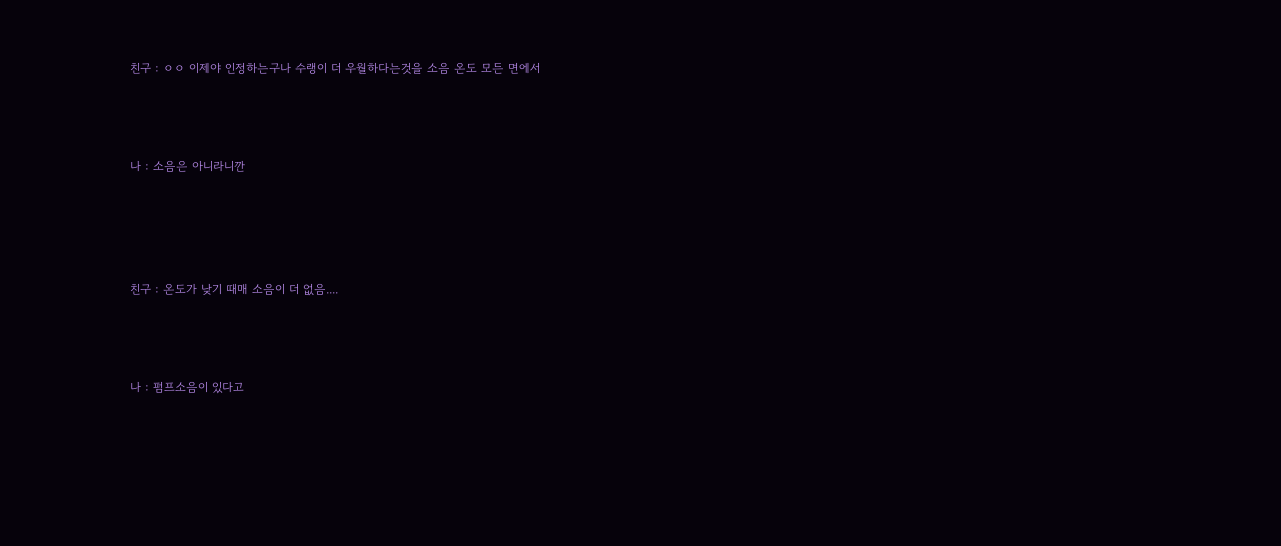친구 : ㅇㅇ 이제야 인정하는구나 수랭이 더 우월하다는것을 소음 온도 모든 면에서



나 : 소음은 아니라니깐




친구 : 온도가 낮기 때매 소음이 더 없음....



나 : 펌프소음이 있다고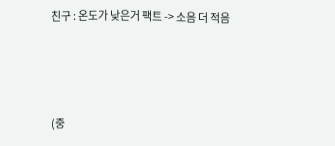친구 : 온도가 낮은거 팩트 -> 소음 더 적음




(중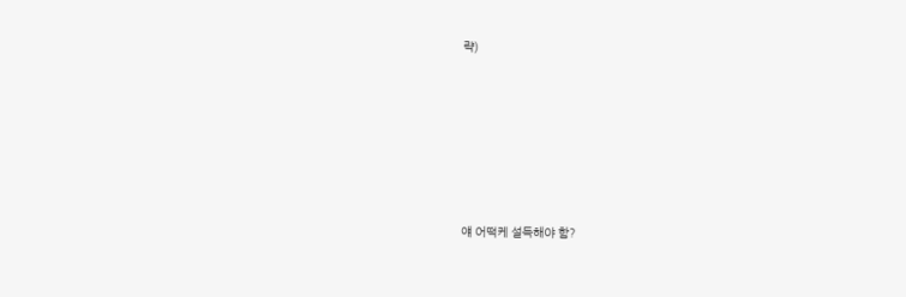략)









얘 어떡케 설득해야 함?